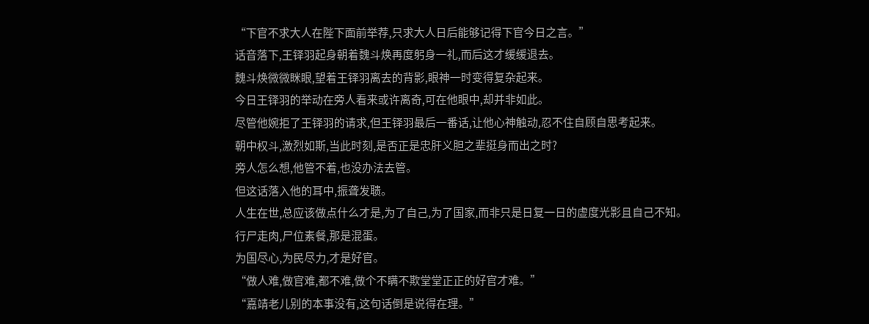“下官不求大人在陛下面前举荐,只求大人日后能够记得下官今日之言。”
话音落下,王铎羽起身朝着魏斗焕再度躬身一礼,而后这才缓缓退去。
魏斗焕微微眯眼,望着王铎羽离去的背影,眼神一时变得复杂起来。
今日王铎羽的举动在旁人看来或许离奇,可在他眼中,却并非如此。
尽管他婉拒了王铎羽的请求,但王铎羽最后一番话,让他心神触动,忍不住自顾自思考起来。
朝中权斗,激烈如斯,当此时刻,是否正是忠肝义胆之辈挺身而出之时?
旁人怎么想,他管不着,也没办法去管。
但这话落入他的耳中,振聋发聩。
人生在世,总应该做点什么才是,为了自己,为了国家,而非只是日复一日的虚度光影且自己不知。
行尸走肉,尸位素餐,那是混蛋。
为国尽心,为民尽力,才是好官。
“做人难,做官难,都不难,做个不瞒不欺堂堂正正的好官才难。”
“嘉靖老儿别的本事没有,这句话倒是说得在理。”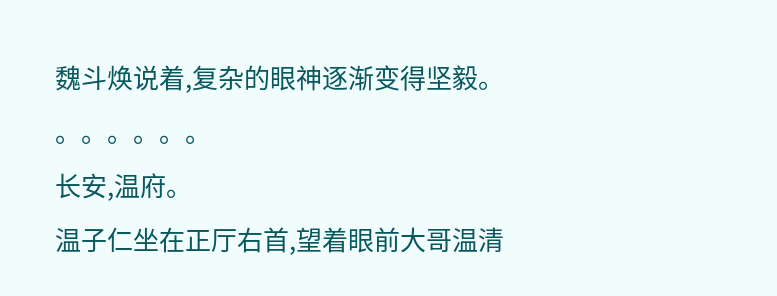魏斗焕说着,复杂的眼神逐渐变得坚毅。
。。。。。。
长安,温府。
温子仁坐在正厅右首,望着眼前大哥温清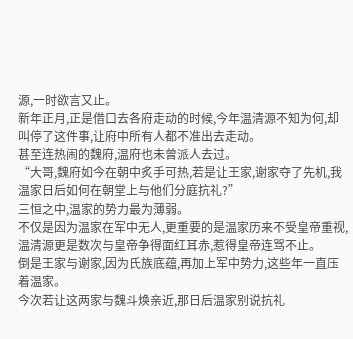源,一时欲言又止。
新年正月,正是借口去各府走动的时候,今年温清源不知为何,却叫停了这件事,让府中所有人都不准出去走动。
甚至连热闹的魏府,温府也未曾派人去过。
“大哥,魏府如今在朝中炙手可热,若是让王家,谢家夺了先机,我温家日后如何在朝堂上与他们分庭抗礼?”
三恒之中,温家的势力最为薄弱。
不仅是因为温家在军中无人,更重要的是温家历来不受皇帝重视,温清源更是数次与皇帝争得面红耳赤,惹得皇帝连骂不止。
倒是王家与谢家,因为氏族底蕴,再加上军中势力,这些年一直压着温家。
今次若让这两家与魏斗焕亲近,那日后温家别说抗礼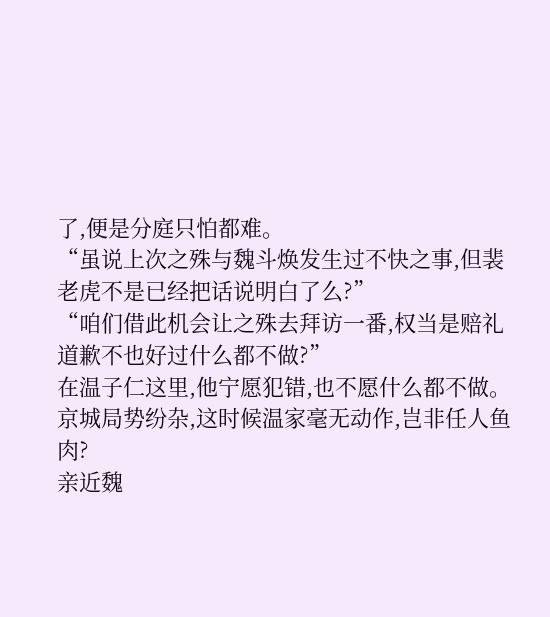了,便是分庭只怕都难。
“虽说上次之殊与魏斗焕发生过不快之事,但裴老虎不是已经把话说明白了么?”
“咱们借此机会让之殊去拜访一番,权当是赔礼道歉不也好过什么都不做?”
在温子仁这里,他宁愿犯错,也不愿什么都不做。
京城局势纷杂,这时候温家毫无动作,岂非任人鱼肉?
亲近魏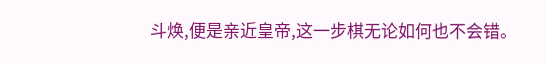斗焕,便是亲近皇帝,这一步棋无论如何也不会错。